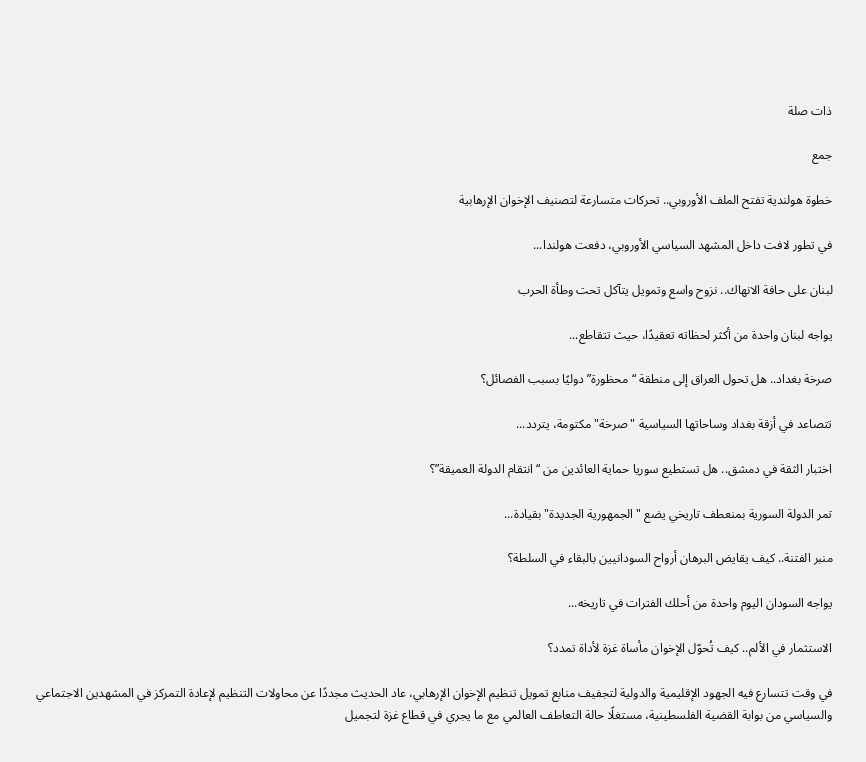ذات صلة

جمع

خطوة هولندية تفتح الملف الأوروبي.. تحركات متسارعة لتصنيف الإخوان الإرهابية

في تطور لافت داخل المشهد السياسي الأوروبي، دفعت هولندا...

لبنان على حافة الانهاك.. نزوح واسع وتمويل يتآكل تحت وطأة الحرب

يواجه لبنان واحدة من أكثر لحظاته تعقيدًا، حيث تتقاطع...

صرخة بغداد.. هل تحول العراق إلى منطقة “محظورة” دوليًا بسبب الفصائل؟

تتصاعد في أزقة بغداد وساحاتها السياسية "صرخة" مكتومة، يتردد...

اختبار الثقة في دمشق.. هل تستطيع سوريا حماية العائدين من “انتقام الدولة العميقة”؟

تمر الدولة السورية بمنعطف تاريخي يضع "الجمهورية الجديدة" بقيادة...

منبر الفتنة.. كيف يقايض البرهان أرواح السودانيين بالبقاء في السلطة؟

يواجه السودان اليوم واحدة من أحلك الفترات في تاريخه...

الاستثمار في الألم.. كيف تُحوّل الإخوان مأساة غزة لأداة تمدد؟

في وقت تتسارع فيه الجهود الإقليمية والدولية لتجفيف منابع تمويل تنظيم الإخوان الإرهابي، عاد الحديث مجددًا عن محاولات التنظيم لإعادة التمركز في المشهدين الاجتماعي والسياسي من بوابة القضية الفلسطينية، مستغلًا حالة التعاطف العالمي مع ما يجري في قطاع غزة لتجميل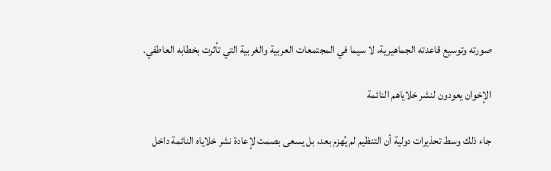صورته وتوسيع قاعدته الجماهيرية، لا سيما في المجتمعات العربية والغربية التي تأثرت بخطابه العاطفي.

الإخوان يعودون لنشر خلاياهم النائمة

جاء ذلك وسط تحذيرات دولية أن التنظيم لم يُهزم بعد، بل يسعى بصمت لإعادة نشر خلاياه النائمة داخل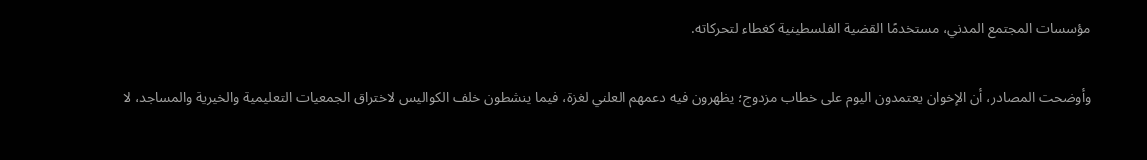مؤسسات المجتمع المدني، مستخدمًا القضية الفلسطينية كغطاء لتحركاته.

وأوضحت المصادر، أن الإخوان يعتمدون اليوم على خطاب مزدوج؛ يظهرون فيه دعمهم العلني لغزة، فيما ينشطون خلف الكواليس لاختراق الجمعيات التعليمية والخيرية والمساجد، لا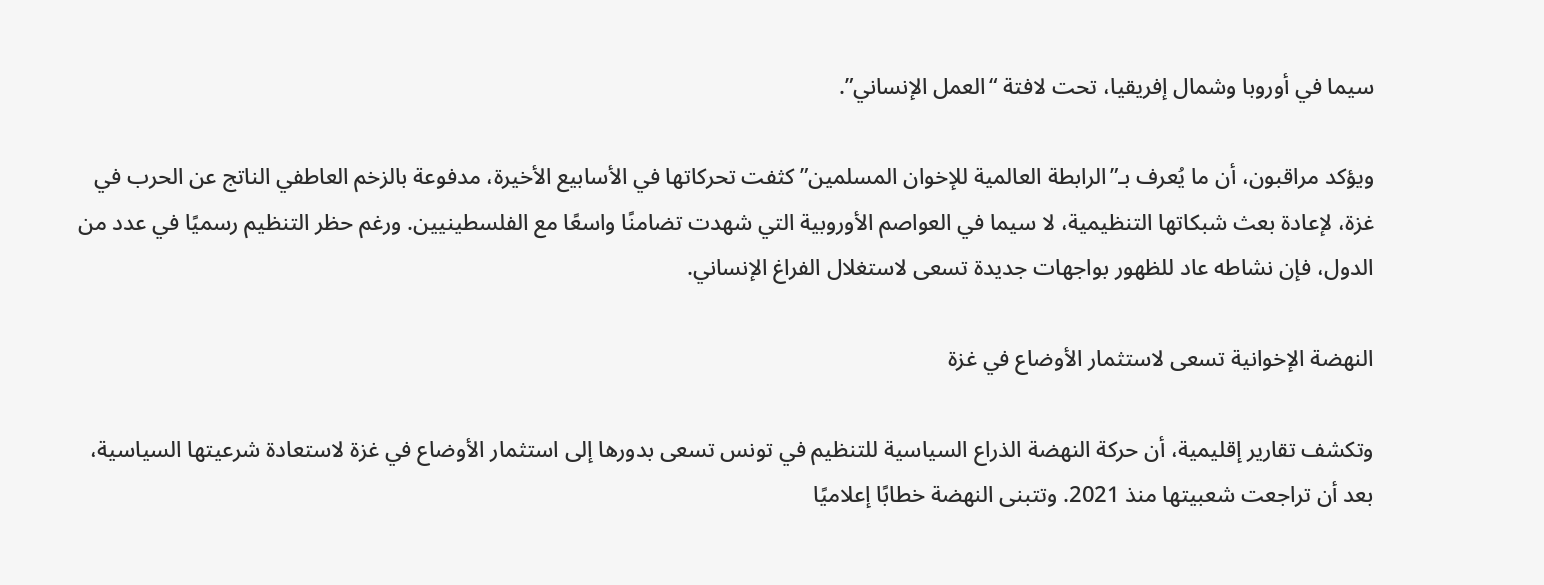سيما في أوروبا وشمال إفريقيا، تحت لافتة “العمل الإنساني”.

ويؤكد مراقبون، أن ما يُعرف بـ”الرابطة العالمية للإخوان المسلمين” كثفت تحركاتها في الأسابيع الأخيرة، مدفوعة بالزخم العاطفي الناتج عن الحرب في غزة، لإعادة بعث شبكاتها التنظيمية، لا سيما في العواصم الأوروبية التي شهدت تضامنًا واسعًا مع الفلسطينيين. ورغم حظر التنظيم رسميًا في عدد من الدول، فإن نشاطه عاد للظهور بواجهات جديدة تسعى لاستغلال الفراغ الإنساني.

النهضة الإخوانية تسعى لاستثمار الأوضاع في غزة

وتكشف تقارير إقليمية، أن حركة النهضة الذراع السياسية للتنظيم في تونس تسعى بدورها إلى استثمار الأوضاع في غزة لاستعادة شرعيتها السياسية، بعد أن تراجعت شعبيتها منذ 2021. وتتبنى النهضة خطابًا إعلاميًا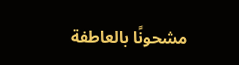مشحونًا بالعاطفة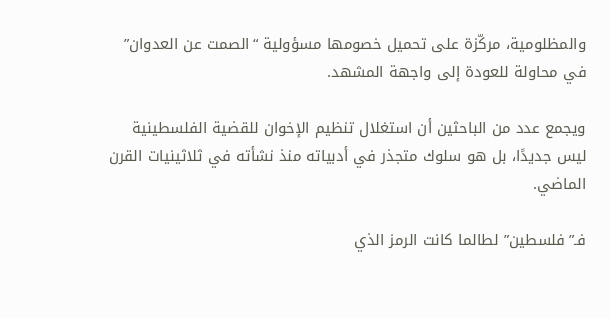والمظلومية، مركّزة على تحميل خصومها مسؤولية “الصمت عن العدوان” في محاولة للعودة إلى واجهة المشهد.

ويجمع عدد من الباحثين أن استغلال تنظيم الإخوان للقضية الفلسطينية ليس جديدًا، بل هو سلوك متجذر في أدبياته منذ نشأته في ثلاثينيات القرن الماضي.

فـ”فلسطين” لطالما كانت الرمز الذي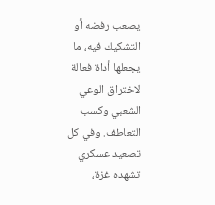يصعب رفضه أو التشكيك فيه، ما يجعلها أداة فعالة لاختراق الوعي الشعبي وكسب التعاطف. وفي كل تصعيد عسكري تشهده غزة،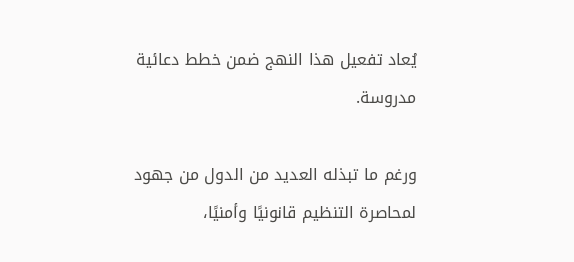يُعاد تفعيل هذا النهج ضمن خطط دعائية مدروسة.

ورغم ما تبذله العديد من الدول من جهود لمحاصرة التنظيم قانونيًا وأمنيًا،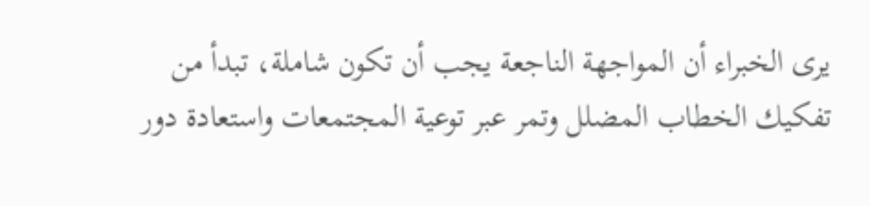يرى الخبراء أن المواجهة الناجعة يجب أن تكون شاملة، تبدأ من تفكيك الخطاب المضلل وتمر عبر توعية المجتمعات واستعادة دور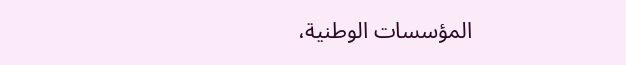المؤسسات الوطنية،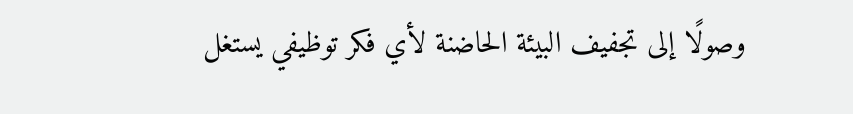وصولًا إلى تجفيف البيئة الحاضنة لأي فكر توظيفي يستغل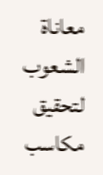معاناة الشعوب لتحقيق مكاسب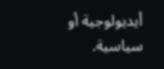أيديولوجية أو سياسية.